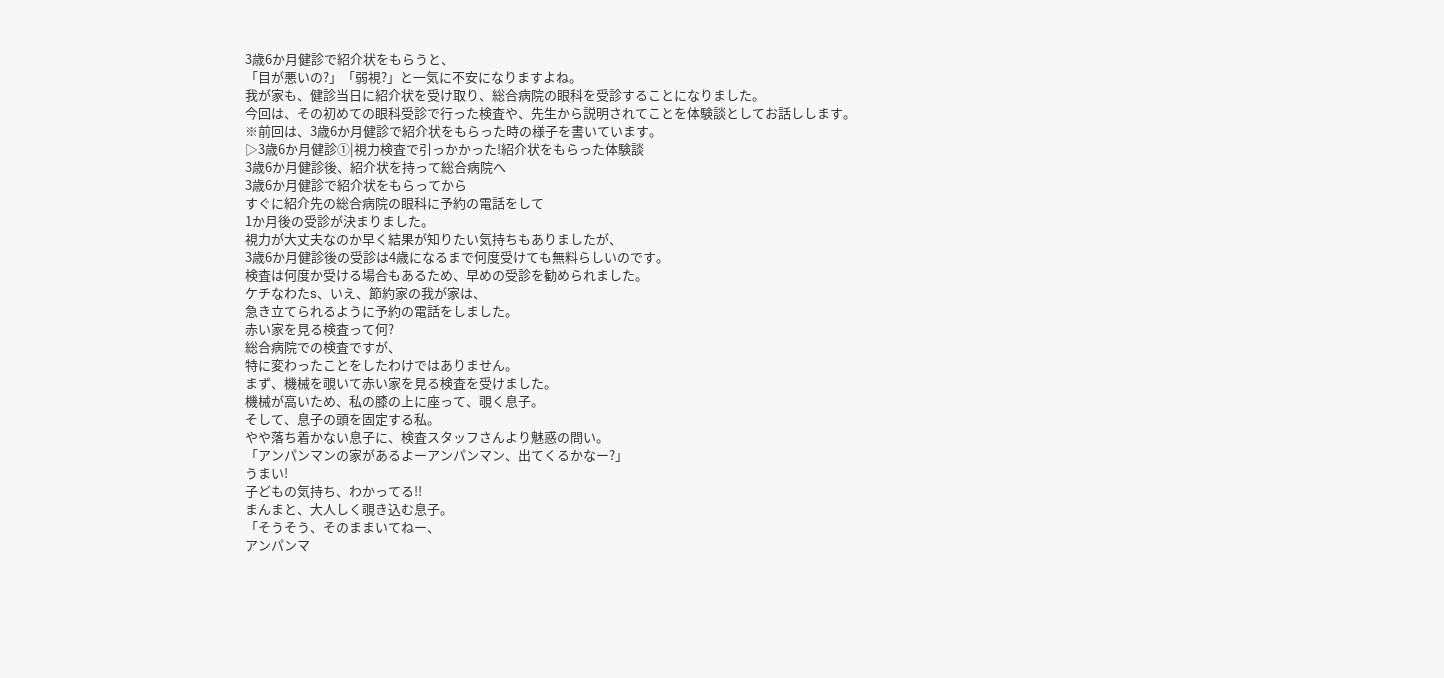3歳6か月健診で紹介状をもらうと、
「目が悪いの?」「弱視?」と一気に不安になりますよね。
我が家も、健診当日に紹介状を受け取り、総合病院の眼科を受診することになりました。
今回は、その初めての眼科受診で行った検査や、先生から説明されてことを体験談としてお話しします。
※前回は、3歳6か月健診で紹介状をもらった時の様子を書いています。
▷3歳6か月健診①|視力検査で引っかかった!紹介状をもらった体験談
3歳6か月健診後、紹介状を持って総合病院へ
3歳6か月健診で紹介状をもらってから
すぐに紹介先の総合病院の眼科に予約の電話をして
1か月後の受診が決まりました。
視力が大丈夫なのか早く結果が知りたい気持ちもありましたが、
3歳6か月健診後の受診は4歳になるまで何度受けても無料らしいのです。
検査は何度か受ける場合もあるため、早めの受診を勧められました。
ケチなわたs、いえ、節約家の我が家は、
急き立てられるように予約の電話をしました。
赤い家を見る検査って何?
総合病院での検査ですが、
特に変わったことをしたわけではありません。
まず、機械を覗いて赤い家を見る検査を受けました。
機械が高いため、私の膝の上に座って、覗く息子。
そして、息子の頭を固定する私。
やや落ち着かない息子に、検査スタッフさんより魅惑の問い。
「アンパンマンの家があるよーアンパンマン、出てくるかなー?」
うまい!
子どもの気持ち、わかってる!!
まんまと、大人しく覗き込む息子。
「そうそう、そのままいてねー、
アンパンマ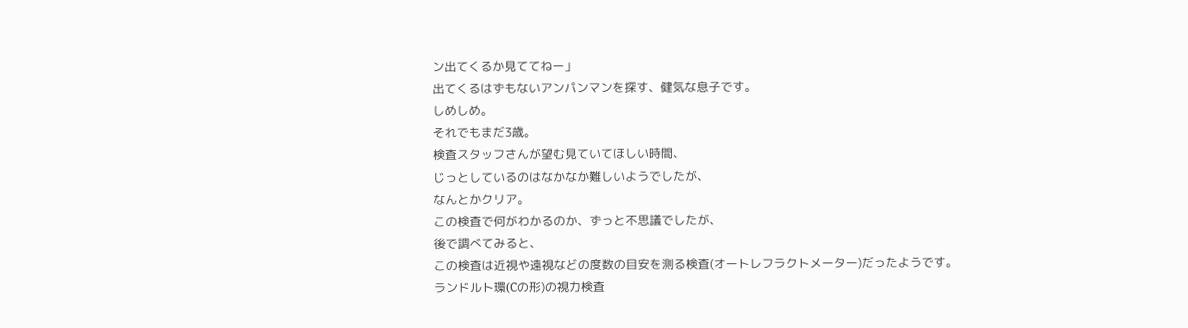ン出てくるか見ててねー」
出てくるはずもないアンパンマンを探す、健気な息子です。
しめしめ。
それでもまだ3歳。
検査スタッフさんが望む見ていてほしい時間、
じっとしているのはなかなか難しいようでしたが、
なんとかクリア。
この検査で何がわかるのか、ずっと不思議でしたが、
後で調べてみると、
この検査は近視や遠視などの度数の目安を測る検査(オートレフラクトメーター)だったようです。
ランドルト環(Cの形)の視力検査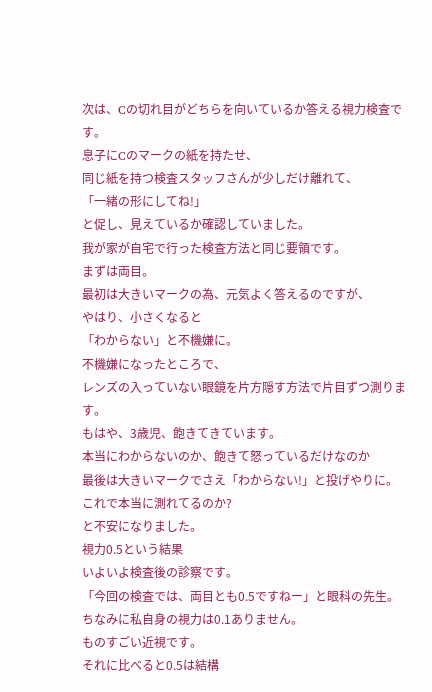次は、Cの切れ目がどちらを向いているか答える視力検査です。
息子にCのマークの紙を持たせ、
同じ紙を持つ検査スタッフさんが少しだけ離れて、
「一緒の形にしてね!」
と促し、見えているか確認していました。
我が家が自宅で行った検査方法と同じ要領です。
まずは両目。
最初は大きいマークの為、元気よく答えるのですが、
やはり、小さくなると
「わからない」と不機嫌に。
不機嫌になったところで、
レンズの入っていない眼鏡を片方隠す方法で片目ずつ測ります。
もはや、3歳児、飽きてきています。
本当にわからないのか、飽きて怒っているだけなのか
最後は大きいマークでさえ「わからない!」と投げやりに。
これで本当に測れてるのか?
と不安になりました。
視力0.5という結果
いよいよ検査後の診察です。
「今回の検査では、両目とも0.5ですねー」と眼科の先生。
ちなみに私自身の視力は0.1ありません。
ものすごい近視です。
それに比べると0.5は結構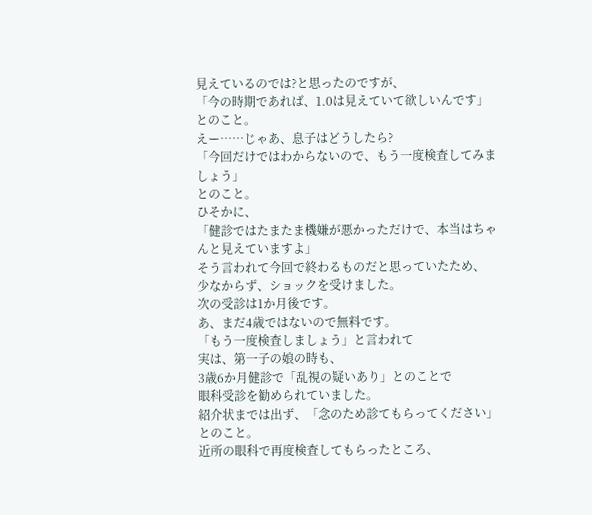見えているのでは?と思ったのですが、
「今の時期であれば、1.0は見えていて欲しいんです」
とのこと。
えー……じゃあ、息子はどうしたら?
「今回だけではわからないので、もう一度検査してみましょう」
とのこと。
ひそかに、
「健診ではたまたま機嫌が悪かっただけで、本当はちゃんと見えていますよ」
そう言われて今回で終わるものだと思っていたため、
少なからず、ショックを受けました。
次の受診は1か月後です。
あ、まだ4歳ではないので無料です。
「もう一度検査しましょう」と言われて
実は、第一子の娘の時も、
3歳6か月健診で「乱視の疑いあり」とのことで
眼科受診を勧められていました。
紹介状までは出ず、「念のため診てもらってください」とのこと。
近所の眼科で再度検査してもらったところ、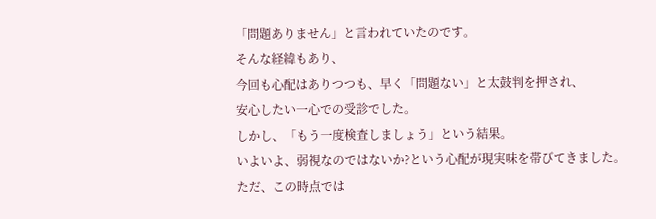「問題ありません」と言われていたのです。
そんな経緯もあり、
今回も心配はありつつも、早く「問題ない」と太鼓判を押され、
安心したい一心での受診でした。
しかし、「もう一度検査しましょう」という結果。
いよいよ、弱視なのではないか?という心配が現実味を帯びてきました。
ただ、この時点では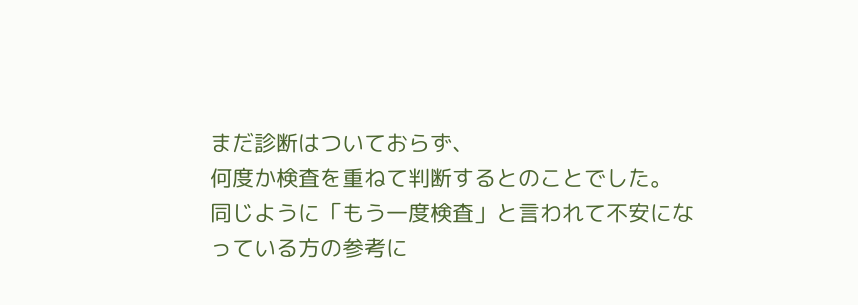まだ診断はついておらず、
何度か検査を重ねて判断するとのことでした。
同じように「もう一度検査」と言われて不安になっている方の参考に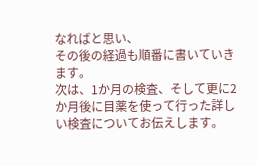なればと思い、
その後の経過も順番に書いていきます。
次は、1か月の検査、そして更に2か月後に目薬を使って行った詳しい検査についてお伝えします。